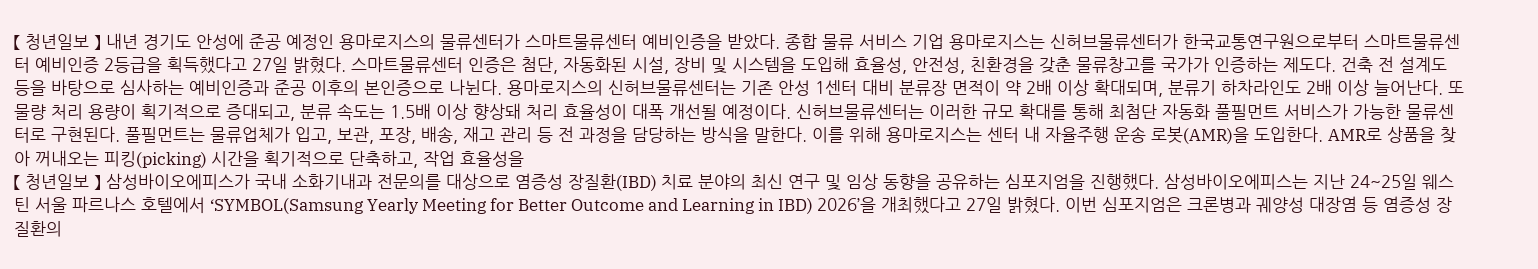【 청년일보 】 내년 경기도 안성에 준공 예정인 용마로지스의 물류센터가 스마트물류센터 예비인증을 받았다. 종합 물류 서비스 기업 용마로지스는 신허브물류센터가 한국교통연구원으로부터 스마트물류센터 예비인증 2등급을 획득했다고 27일 밝혔다. 스마트물류센터 인증은 첨단, 자동화된 시설, 장비 및 시스템을 도입해 효율성, 안전성, 친환경을 갖춘 물류창고를 국가가 인증하는 제도다. 건축 전 설계도 등을 바탕으로 심사하는 예비인증과 준공 이후의 본인증으로 나뉜다. 용마로지스의 신허브물류센터는 기존 안성 1센터 대비 분류장 면적이 약 2배 이상 확대되며, 분류기 하차라인도 2배 이상 늘어난다. 또 물량 처리 용량이 획기적으로 증대되고, 분류 속도는 1.5배 이상 향상돼 처리 효율성이 대폭 개선될 예정이다. 신허브물류센터는 이러한 규모 확대를 통해 최첨단 자동화 풀필먼트 서비스가 가능한 물류센터로 구현된다. 풀필먼트는 물류업체가 입고, 보관, 포장, 배송, 재고 관리 등 전 과정을 담당하는 방식을 말한다. 이를 위해 용마로지스는 센터 내 자율주행 운송 로봇(AMR)을 도입한다. AMR로 상품을 찾아 꺼내오는 피킹(picking) 시간을 획기적으로 단축하고, 작업 효율성을
【 청년일보 】 삼성바이오에피스가 국내 소화기내과 전문의를 대상으로 염증성 장질환(IBD) 치료 분야의 최신 연구 및 임상 동향을 공유하는 심포지엄을 진행했다. 삼성바이오에피스는 지난 24~25일 웨스틴 서울 파르나스 호텔에서 ‘SYMBOL(Samsung Yearly Meeting for Better Outcome and Learning in IBD) 2026’을 개최했다고 27일 밝혔다. 이번 심포지엄은 크론병과 궤양성 대장염 등 염증성 장질환의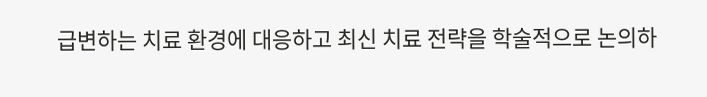급변하는 치료 환경에 대응하고 최신 치료 전략을 학술적으로 논의하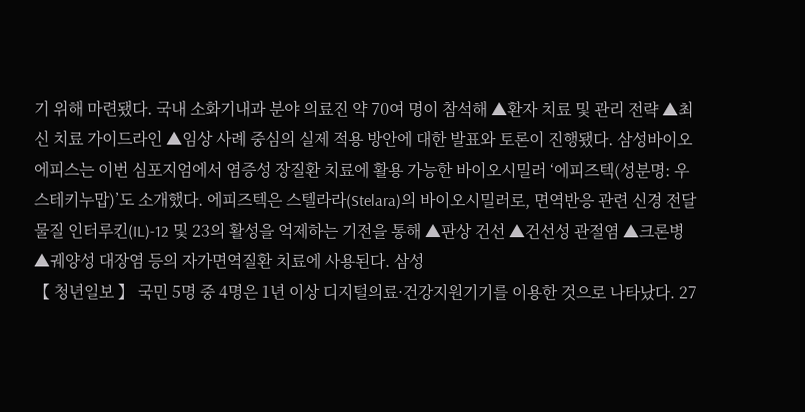기 위해 마련됐다. 국내 소화기내과 분야 의료진 약 70여 명이 참석해 ▲환자 치료 및 관리 전략 ▲최신 치료 가이드라인 ▲임상 사례 중심의 실제 적용 방안에 대한 발표와 토론이 진행됐다. 삼성바이오에피스는 이번 심포지엄에서 염증성 장질환 치료에 활용 가능한 바이오시밀러 ‘에피즈텍(성분명: 우스테키누맙)’도 소개했다. 에피즈텍은 스텔라라(Stelara)의 바이오시밀러로, 면역반응 관련 신경 전달물질 인터루킨(IL)-12 및 23의 활성을 억제하는 기전을 통해 ▲판상 건선 ▲건선성 관절염 ▲크론병 ▲궤양성 대장염 등의 자가면역질환 치료에 사용된다. 삼성
【 청년일보 】 국민 5명 중 4명은 1년 이상 디지털의료·건강지원기기를 이용한 것으로 나타났다. 27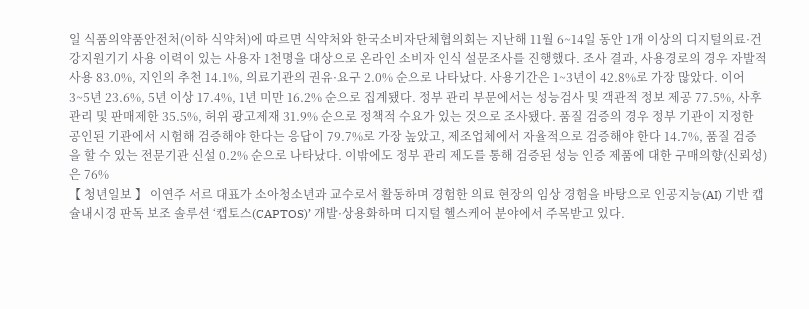일 식품의약품안전처(이하 식약처)에 따르면 식약처와 한국소비자단체협의회는 지난해 11월 6~14일 동안 1개 이상의 디지털의료·건강지원기기 사용 이력이 있는 사용자 1천명을 대상으로 온라인 소비자 인식 설문조사를 진행했다. 조사 결과, 사용경로의 경우 자발적 사용 83.0%, 지인의 추천 14.1%, 의료기관의 권유·요구 2.0% 순으로 나타났다. 사용기간은 1~3년이 42.8%로 가장 많았다. 이어 3~5년 23.6%, 5년 이상 17.4%, 1년 미만 16.2% 순으로 집계됐다. 정부 관리 부문에서는 성능검사 및 객관적 정보 제공 77.5%, 사후관리 및 판매제한 35.5%, 허위 광고제재 31.9% 순으로 정책적 수요가 있는 것으로 조사됐다. 품질 검증의 경우 정부 기관이 지정한 공인된 기관에서 시험해 검증해야 한다는 응답이 79.7%로 가장 높았고, 제조업체에서 자율적으로 검증해야 한다 14.7%, 품질 검증을 할 수 있는 전문기관 신설 0.2% 순으로 나타났다. 이밖에도 정부 관리 제도를 통해 검증된 성능 인증 제품에 대한 구매의향(신뢰성)은 76%
【 청년일보 】 이연주 서르 대표가 소아청소년과 교수로서 활동하며 경험한 의료 현장의 임상 경험을 바탕으로 인공지능(AI) 기반 캡슐내시경 판독 보조 솔루션 ‘캡토스(CAPTOS)’ 개발·상용화하며 디지털 헬스케어 분야에서 주목받고 있다.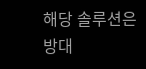해당 솔루션은 방대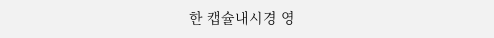한 캡슐내시경 영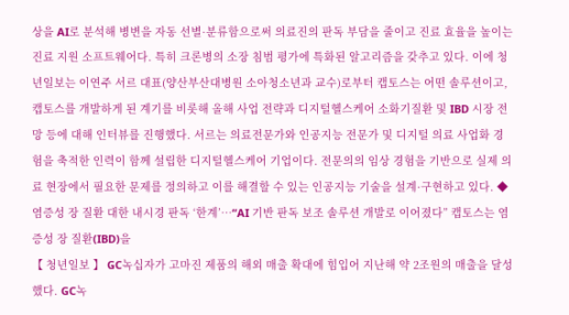상을 AI로 분석해 병변을 자동 선별·분류함으로써 의료진의 판독 부담을 줄이고 진료 효율을 높이는 진료 지원 소프트웨어다. 특히 크론병의 소장 침범 평가에 특화된 알고리즘을 갖추고 있다. 이에 청년일보는 이연주 서르 대표(양산부산대병원 소아청소년과 교수)로부터 캡토스는 어떤 솔루션이고, 캡토스를 개발하게 된 계기를 비롯해 올해 사업 전략과 디지털헬스케어 소화기질환 및 IBD 시장 전망 등에 대해 인터뷰를 진행했다. 서르는 의료전문가와 인공지능 전문가 및 디지털 의료 사업화 경험을 축적한 인력이 함께 설립한 디지털헬스케어 기업이다. 전문의의 임상 경험을 기반으로 실제 의료 현장에서 필요한 문제를 정의하고 이를 해결할 수 있는 인공지능 기술을 설계·구현하고 있다. ◆ 염증성 장 질환 대한 내시경 판독 ‘한계’…“AI 기반 판독 보조 솔루션 개발로 이어졌다” 캡토스는 염증성 장 질환(IBD)을
【 청년일보 】 GC녹십자가 고마진 제품의 해외 매출 확대에 힘입어 지난해 약 2조원의 매출을 달성했다. GC녹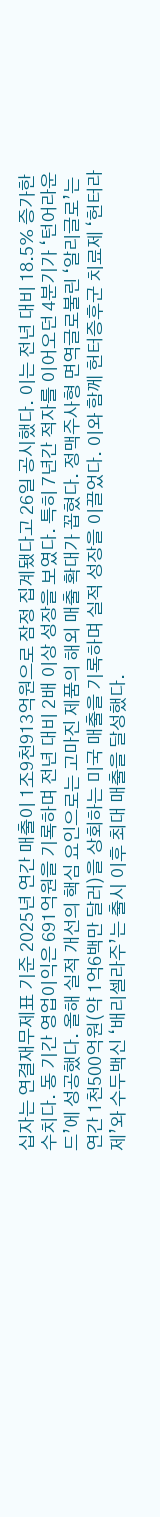십자는 연결재무제표 기준 2025년 연간 매출이 1조9천913억원으로 잠정 집계됐다고 26일 공시했다. 이는 전년 대비 18.5% 증가한 수치다. 동 기간 영업이익은 691억원을 기록하며 전년 대비 2배 이상 성장을 보였다. 특히 7년간 적자를 이어오던 4분기가 ‘턴어라운드’에 성공했다. 올해 실적 개선의 핵심 요인으로는 고마진 제품의 해외 매출 확대가 꼽혔다. 정맥주사형 면역글로불린 ‘알리글로’는 연간 1천500억원(약 1억6백만 달러)을 상회하는 미국 매출을 기록하며 실적 성장을 이끌었다. 이와 함께 헌터증후군 치료제 ‘헌터라제’와 수두백신 ‘배리셀라주’는 출시 이후 최대 매출을 달성했다.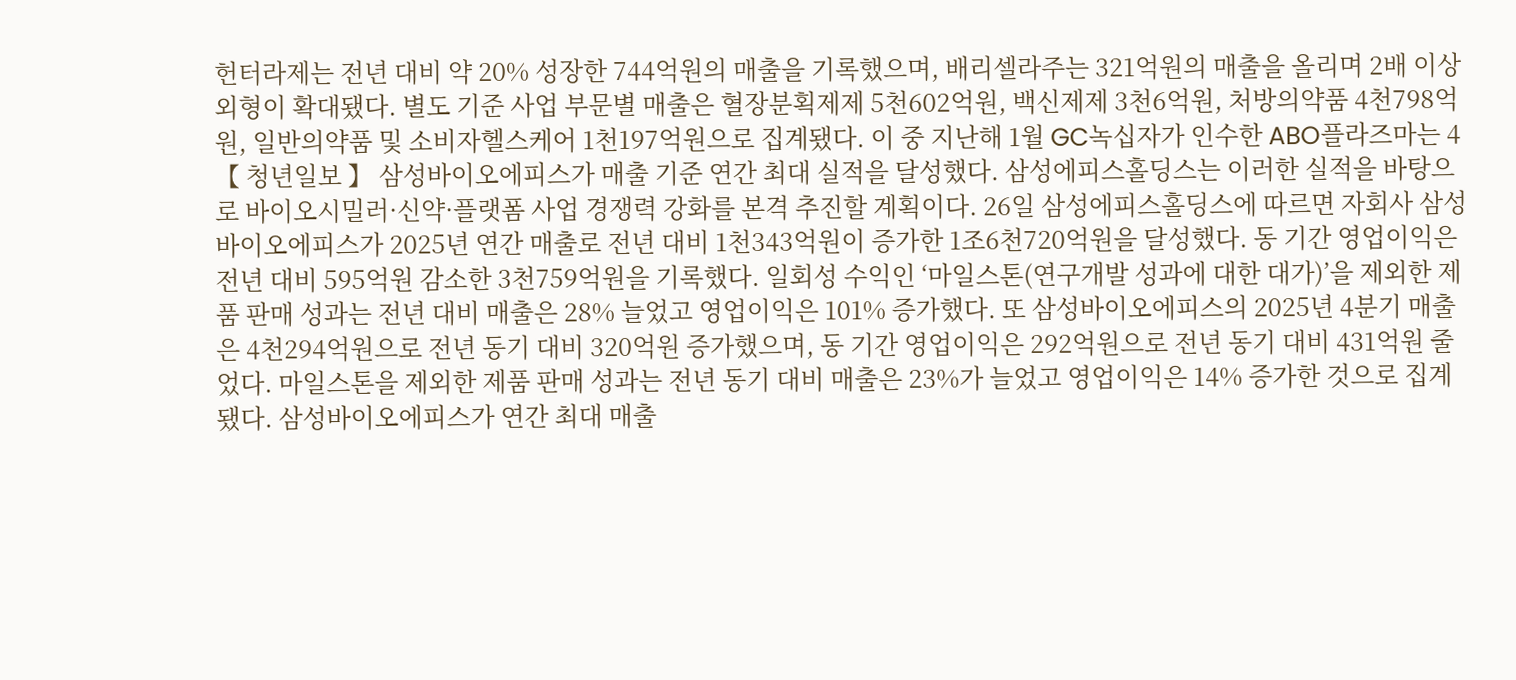헌터라제는 전년 대비 약 20% 성장한 744억원의 매출을 기록했으며, 배리셀라주는 321억원의 매출을 올리며 2배 이상 외형이 확대됐다. 별도 기준 사업 부문별 매출은 혈장분획제제 5천602억원, 백신제제 3천6억원, 처방의약품 4천798억원, 일반의약품 및 소비자헬스케어 1천197억원으로 집계됐다. 이 중 지난해 1월 GC녹십자가 인수한 ABO플라즈마는 4
【 청년일보 】 삼성바이오에피스가 매출 기준 연간 최대 실적을 달성했다. 삼성에피스홀딩스는 이러한 실적을 바탕으로 바이오시밀러·신약·플랫폼 사업 경쟁력 강화를 본격 추진할 계획이다. 26일 삼성에피스홀딩스에 따르면 자회사 삼성바이오에피스가 2025년 연간 매출로 전년 대비 1천343억원이 증가한 1조6천720억원을 달성했다. 동 기간 영업이익은 전년 대비 595억원 감소한 3천759억원을 기록했다. 일회성 수익인 ‘마일스톤(연구개발 성과에 대한 대가)’을 제외한 제품 판매 성과는 전년 대비 매출은 28% 늘었고 영업이익은 101% 증가했다. 또 삼성바이오에피스의 2025년 4분기 매출은 4천294억원으로 전년 동기 대비 320억원 증가했으며, 동 기간 영업이익은 292억원으로 전년 동기 대비 431억원 줄었다. 마일스톤을 제외한 제품 판매 성과는 전년 동기 대비 매출은 23%가 늘었고 영업이익은 14% 증가한 것으로 집계됐다. 삼성바이오에피스가 연간 최대 매출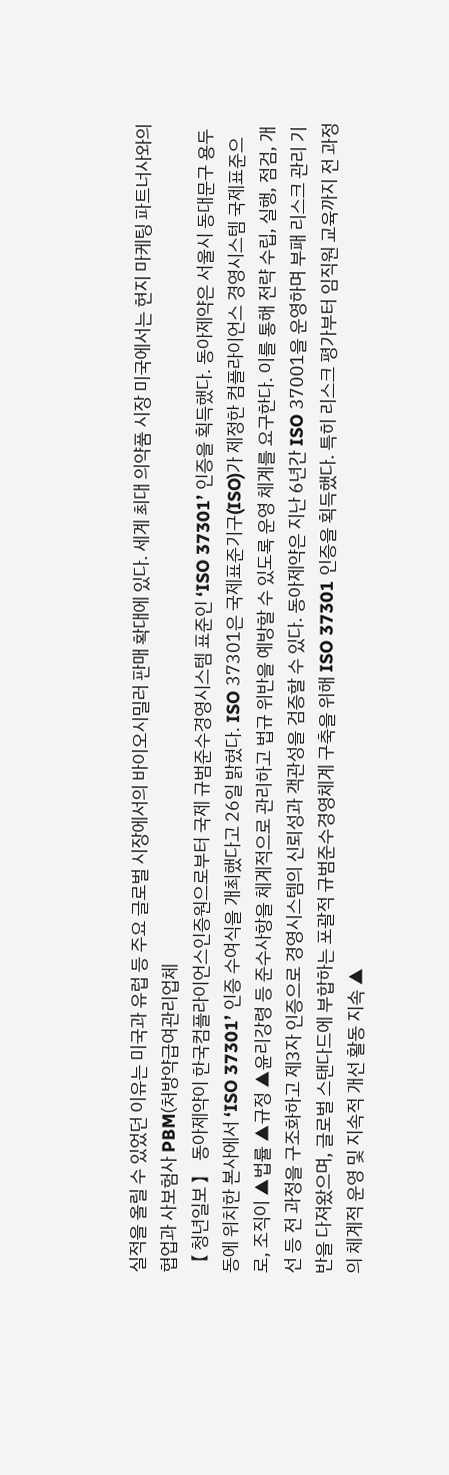실적을 올릴 수 있었던 이유는 미국과 유럽 등 주요 글로벌 시장에서의 바이오시밀러 판매 확대에 있다. 세계 최대 의약품 시장 미국에서는 현지 마케팅 파트너사와의 협업과 사보험사 PBM(처방약급여관리업체
【 청년일보 】 동아제약이 한국컴플라이언스인증원으로부터 국제 규범준수경영시스템 표준인 ‘ISO 37301’ 인증을 획득했다. 동아제약은 서울시 동대문구 용두동에 위치한 본사에서 ‘ISO 37301’ 인증 수여식을 개최했다고 26일 밝혔다. ISO 37301은 국제표준기구(ISO)가 제정한 컴플라이언스 경영시스템 국제표준으로, 조직이 ▲법률 ▲규정 ▲윤리강령 등 준수사항을 체계적으로 관리하고 법규 위반을 예방할 수 있도록 운영 체계를 요구한다. 이를 통해 전략 수립, 실행, 점검, 개선 등 전 과정을 구조화하고 제3자 인증으로 경영시스템의 신뢰성과 객관성을 검증할 수 있다. 동아제약은 지난 6년간 ISO 37001을 운영하며 부패 리스크 관리 기반을 다져왔으며, 글로벌 스탠다드에 부합하는 포괄적 규범준수경영체계 구축을 위해 ISO 37301 인증을 획득했다. 특히 리스크 평가부터 임직원 교육까지 전 과정의 체계적 운영 및 지속적 개선 활동 지속 ▲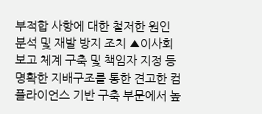부적합 사항에 대한 철저한 원인 분석 및 재발 방지 조치 ▲이사회 보고 체계 구축 및 책임자 지정 등 명확한 지배구조를 통한 견고한 컴플라이언스 기반 구축 부문에서 높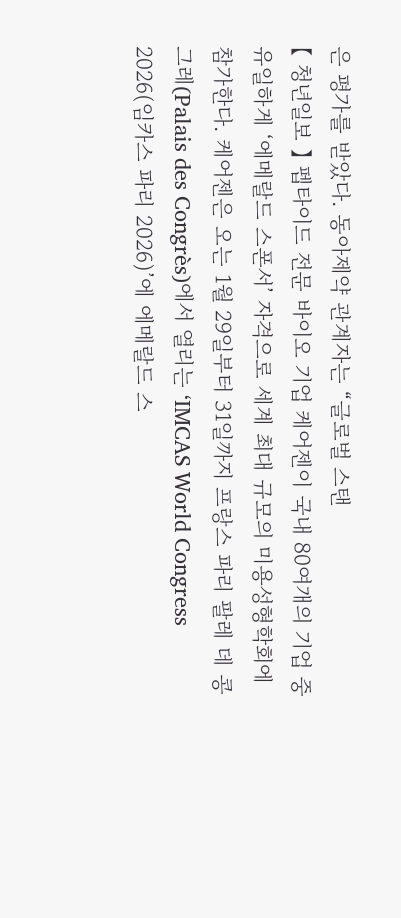은 평가를 받았다. 동아제약 관계자는 “글로벌 스탠
【 청년일보 】 펩타이드 전문 바이오 기업 케어젠이 국내 80여개의 기업 중 유일하게 ‘에메랄드 스폰서’ 자격으로 세계 최대 규모의 미용성형학회에 참가한다. 케어젠은 오는 1월 29일부터 31일까지 프랑스 파리 팔레 데 콩그레(Palais des Congrès)에서 열리는 ‘IMCAS World Congress 2026(임카스 파리 2026)’에 에메랄드 스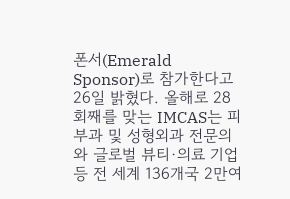폰서(Emerald Sponsor)로 참가한다고 26일 밝혔다. 올해로 28회째를 맞는 IMCAS는 피부과 및 성형외과 전문의와 글로벌 뷰티·의료 기업 등 전 세계 136개국 2만여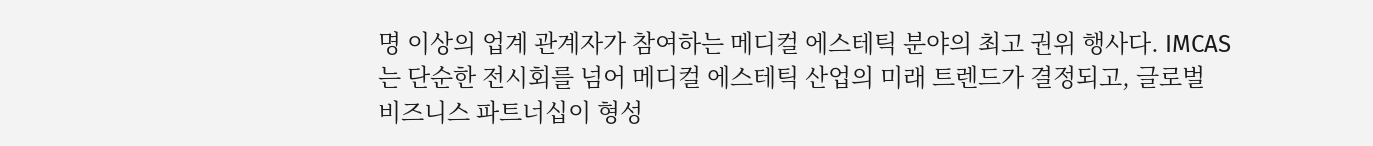명 이상의 업계 관계자가 참여하는 메디컬 에스테틱 분야의 최고 권위 행사다. IMCAS는 단순한 전시회를 넘어 메디컬 에스테틱 산업의 미래 트렌드가 결정되고, 글로벌 비즈니스 파트너십이 형성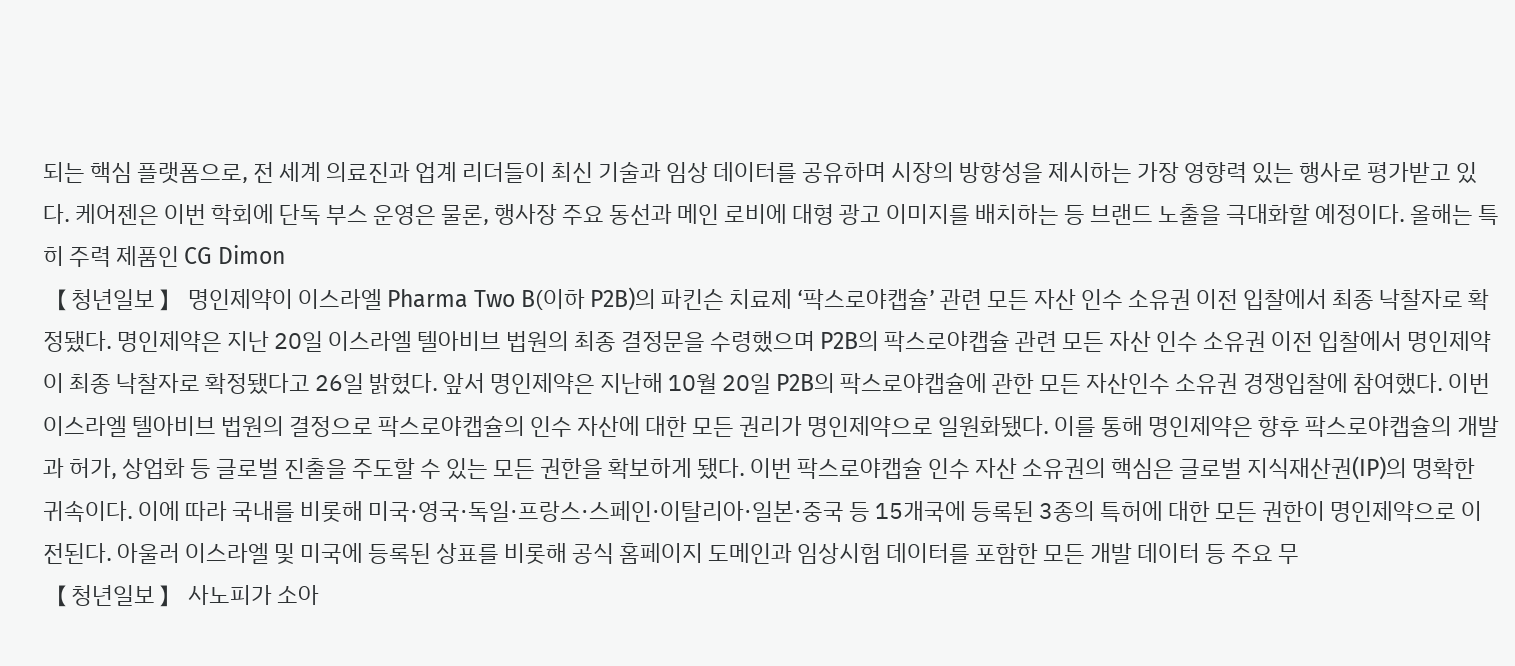되는 핵심 플랫폼으로, 전 세계 의료진과 업계 리더들이 최신 기술과 임상 데이터를 공유하며 시장의 방향성을 제시하는 가장 영향력 있는 행사로 평가받고 있다. 케어젠은 이번 학회에 단독 부스 운영은 물론, 행사장 주요 동선과 메인 로비에 대형 광고 이미지를 배치하는 등 브랜드 노출을 극대화할 예정이다. 올해는 특히 주력 제품인 CG Dimon
【 청년일보 】 명인제약이 이스라엘 Pharma Two B(이하 P2B)의 파킨슨 치료제 ‘팍스로야캡슐’ 관련 모든 자산 인수 소유권 이전 입찰에서 최종 낙찰자로 확정됐다. 명인제약은 지난 20일 이스라엘 텔아비브 법원의 최종 결정문을 수령했으며 P2B의 팍스로야캡슐 관련 모든 자산 인수 소유권 이전 입찰에서 명인제약이 최종 낙찰자로 확정됐다고 26일 밝혔다. 앞서 명인제약은 지난해 10월 20일 P2B의 팍스로야캡슐에 관한 모든 자산인수 소유권 경쟁입찰에 참여했다. 이번 이스라엘 텔아비브 법원의 결정으로 팍스로야캡슐의 인수 자산에 대한 모든 권리가 명인제약으로 일원화됐다. 이를 통해 명인제약은 향후 팍스로야캡슐의 개발과 허가, 상업화 등 글로벌 진출을 주도할 수 있는 모든 권한을 확보하게 됐다. 이번 팍스로야캡슐 인수 자산 소유권의 핵심은 글로벌 지식재산권(IP)의 명확한 귀속이다. 이에 따라 국내를 비롯해 미국·영국·독일·프랑스·스페인·이탈리아·일본·중국 등 15개국에 등록된 3종의 특허에 대한 모든 권한이 명인제약으로 이전된다. 아울러 이스라엘 및 미국에 등록된 상표를 비롯해 공식 홈페이지 도메인과 임상시험 데이터를 포함한 모든 개발 데이터 등 주요 무
【 청년일보 】 사노피가 소아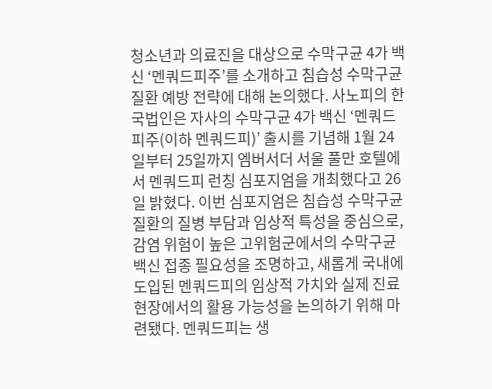청소년과 의료진을 대상으로 수막구균 4가 백신 ‘멘쿼드피주’를 소개하고 침습성 수막구균 질환 예방 전략에 대해 논의했다. 사노피의 한국법인은 자사의 수막구균 4가 백신 ‘멘쿼드피주(이하 멘쿼드피)’ 출시를 기념해 1월 24일부터 25일까지 엠버서더 서울 풀만 호텔에서 멘쿼드피 런칭 심포지엄을 개최했다고 26일 밝혔다. 이번 심포지엄은 침습성 수막구균 질환의 질병 부담과 임상적 특성을 중심으로, 감염 위험이 높은 고위험군에서의 수막구균 백신 접종 필요성을 조명하고, 새롭게 국내에 도입된 멘쿼드피의 임상적 가치와 실제 진료 현장에서의 활용 가능성을 논의하기 위해 마련됐다. 멘쿼드피는 생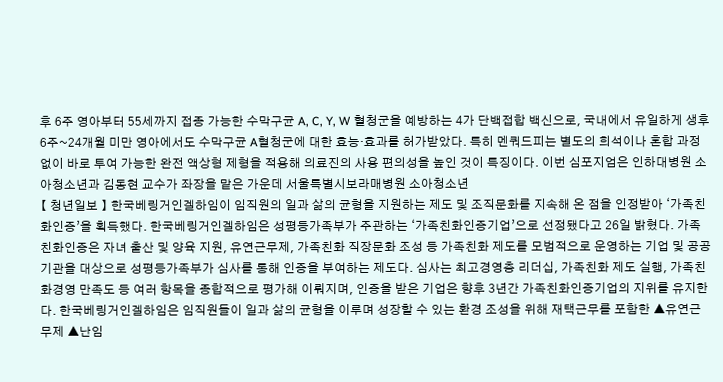후 6주 영아부터 55세까지 접종 가능한 수막구균 A, C, Y, W 혈청군을 예방하는 4가 단백접합 백신으로, 국내에서 유일하게 생후 6주~24개월 미만 영아에서도 수막구균 A혈청군에 대한 효능·효과를 허가받았다. 특히 멘쿼드피는 별도의 희석이나 혼합 과정 없이 바로 투여 가능한 완전 액상형 제형을 적용해 의료진의 사용 편의성을 높인 것이 특징이다. 이번 심포지엄은 인하대병원 소아청소년과 김동현 교수가 좌장을 맡은 가운데 서울특별시보라매병원 소아청소년
【 청년일보 】 한국베링거인겔하임이 임직원의 일과 삶의 균형을 지원하는 제도 및 조직문화를 지속해 온 점을 인정받아 ‘가족친화인증’을 획득했다. 한국베링거인겔하임은 성평등가족부가 주관하는 ‘가족친화인증기업’으로 선정됐다고 26일 밝혔다. 가족친화인증은 자녀 출산 및 양육 지원, 유연근무제, 가족친화 직장문화 조성 등 가족친화 제도를 모범적으로 운영하는 기업 및 공공기관을 대상으로 성평등가족부가 심사를 통해 인증을 부여하는 제도다. 심사는 최고경영층 리더십, 가족친화 제도 실행, 가족친화경영 만족도 등 여러 항목을 종합적으로 평가해 이뤄지며, 인증을 받은 기업은 향후 3년간 가족친화인증기업의 지위를 유지한다. 한국베링거인겔하임은 임직원들이 일과 삶의 균형을 이루며 성장할 수 있는 환경 조성을 위해 재택근무를 포함한 ▲유연근무제 ▲난임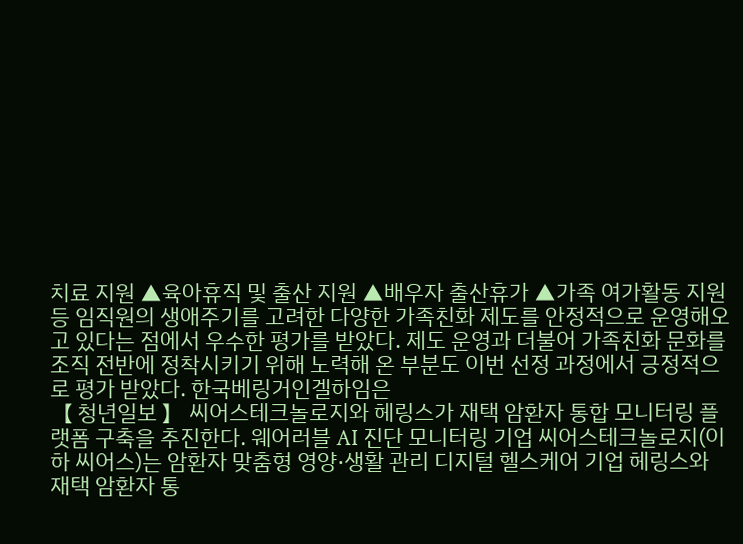치료 지원 ▲육아휴직 및 출산 지원 ▲배우자 출산휴가 ▲가족 여가활동 지원 등 임직원의 생애주기를 고려한 다양한 가족친화 제도를 안정적으로 운영해오고 있다는 점에서 우수한 평가를 받았다. 제도 운영과 더불어 가족친화 문화를 조직 전반에 정착시키기 위해 노력해 온 부분도 이번 선정 과정에서 긍정적으로 평가 받았다. 한국베링거인겔하임은
【 청년일보 】 씨어스테크놀로지와 헤링스가 재택 암환자 통합 모니터링 플랫폼 구축을 추진한다. 웨어러블 AI 진단 모니터링 기업 씨어스테크놀로지(이하 씨어스)는 암환자 맞춤형 영양·생활 관리 디지털 헬스케어 기업 헤링스와 재택 암환자 통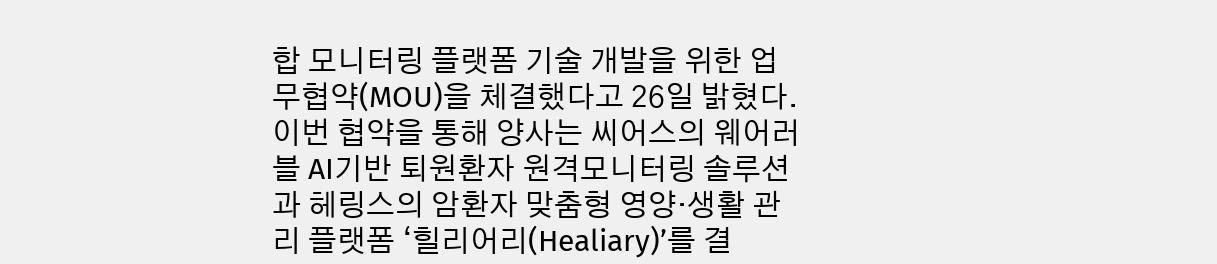합 모니터링 플랫폼 기술 개발을 위한 업무협약(MOU)을 체결했다고 26일 밝혔다. 이번 협약을 통해 양사는 씨어스의 웨어러블 AI기반 퇴원환자 원격모니터링 솔루션과 헤링스의 암환자 맞춤형 영양·생활 관리 플랫폼 ‘힐리어리(Healiary)’를 결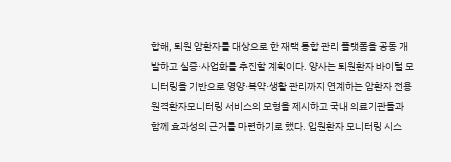합해, 퇴원 암환자를 대상으로 한 재택 통합 관리 플랫폼을 공동 개발하고 실증·사업화를 추진할 계획이다. 양사는 퇴원환자 바이털 모니터링을 기반으로 영양·복약·생활 관리까지 연계하는 암환자 전용 원격환자모니터링 서비스의 모형을 제시하고 국내 의료기관들과 함께 효과성의 근거를 마련하기로 했다. 입원환자 모니터링 시스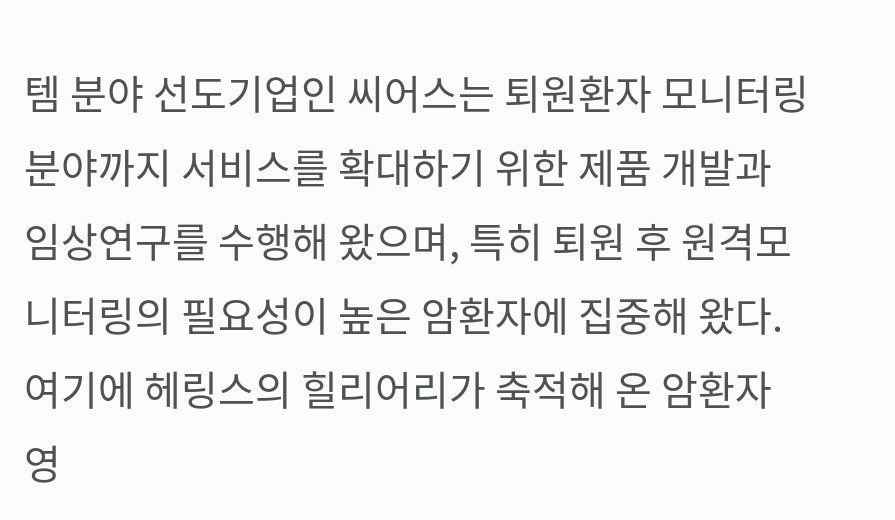템 분야 선도기업인 씨어스는 퇴원환자 모니터링 분야까지 서비스를 확대하기 위한 제품 개발과 임상연구를 수행해 왔으며, 특히 퇴원 후 원격모니터링의 필요성이 높은 암환자에 집중해 왔다. 여기에 헤링스의 힐리어리가 축적해 온 암환자 영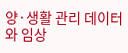양·생활 관리 데이터와 임상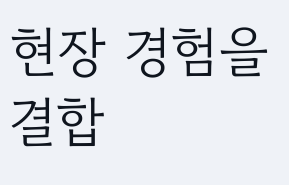현장 경험을 결합